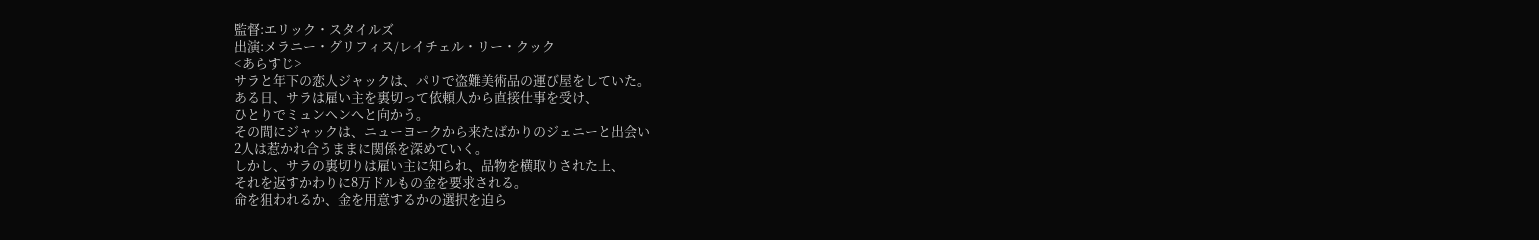監督:エリック・スタイルズ
出演:メラニー・グリフィス/レイチェル・リー・クック
<あらすじ>
サラと年下の恋人ジャックは、パリで盗難美術品の運び屋をしていた。
ある日、サラは雇い主を裏切って依頼人から直接仕事を受け、
ひとりでミュンヘンへと向かう。
その間にジャックは、ニューヨークから来たばかりのジェニーと出会い
2人は惹かれ合うままに関係を深めていく。
しかし、サラの裏切りは雇い主に知られ、品物を横取りされた上、
それを返すかわりに8万ドルもの金を要求される。
命を狙われるか、金を用意するかの選択を迫ら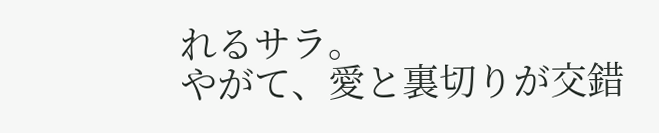れるサラ。
やがて、愛と裏切りが交錯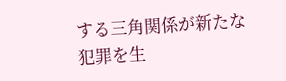する三角関係が新たな犯罪を生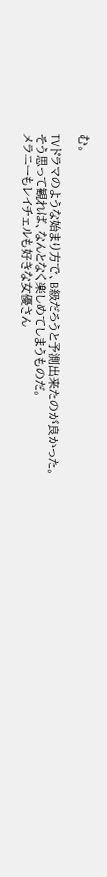む。

TVドラマのような始まり方で、B級だろうと予測出来たのが良かった。
そう思って観れば、なんとなく楽しめてしまうものだ。
メラニーもレイチェルも好きな女優さん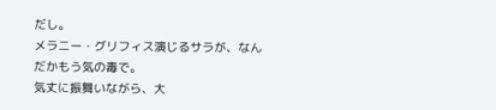だし。
メラニー・グリフィス演じるサラが、なんだかもう気の毒で。
気丈に振舞いながら、大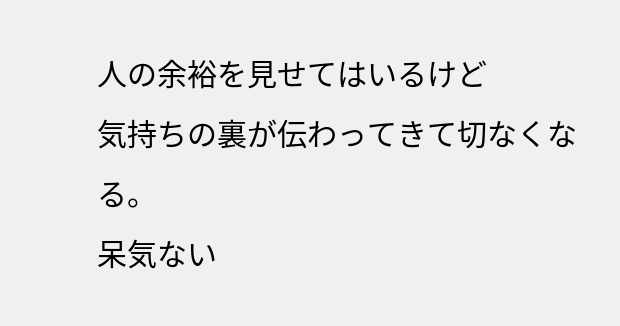人の余裕を見せてはいるけど
気持ちの裏が伝わってきて切なくなる。
呆気ない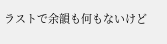ラストで余韻も何もないけど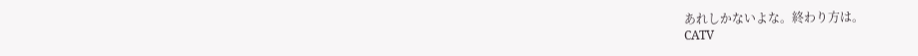あれしかないよな。終わり方は。
CATV